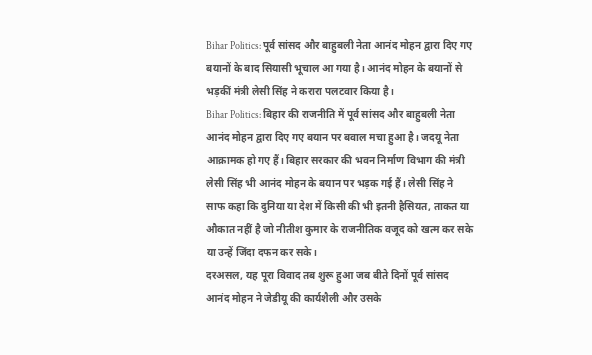Bihar Politics: पूर्व सांसद और बाहुबली नेता आनंद मोहन द्वारा दिए गए बयानों के बाद सियासी भूचाल आ गया है। आनंद मोहन के बयानों से भड़कीं मंत्री लेसी सिंह ने करारा पलटवार किया है।
Bihar Politics: बिहार की राजनीति में पूर्व सांसद और बाहुबली नेता आनंद मोहन द्वारा दिए गए बयान पर बवाल मचा हुआ है। जदयू नेता आक्रामक हो गए हैं। बिहार सरकार की भवन निर्माण विभाग की मंत्री लेसी सिंह भी आनंद मोहन के बयान पर भड़क गई हैं। लेसी सिंह ने साफ कहा कि दुनिया या देश में किसी की भी इतनी हैसियत, ताकत या औकात नहीं है जो नीतीश कुमार के राजनीतिक वजूद को खत्म कर सके या उन्हें जिंदा दफन कर सके।
दरअसल, यह पूरा विवाद तब शुरू हुआ जब बीते दिनों पूर्व सांसद आनंद मोहन ने जेडीयू की कार्यशैली और उसके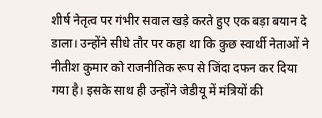शीर्ष नेतृत्व पर गंभीर सवाल खड़े करते हुए एक बड़ा बयान दे डाला। उन्होंने सीधे तौर पर कहा था कि कुछ स्वार्थी नेताओं ने नीतीश कुमार को राजनीतिक रूप से जिंदा दफन कर दिया गया है। इसके साथ ही उन्होंने जेडीयू में मंत्रियों की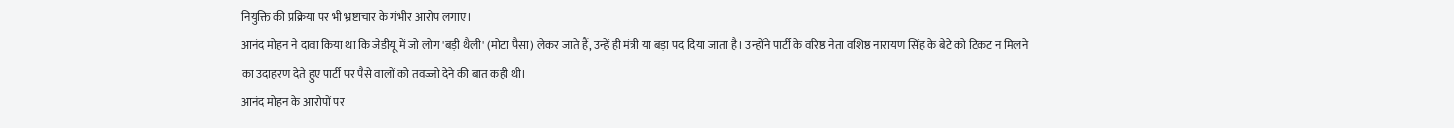नियुक्ति की प्रक्रिया पर भी भ्रष्टाचार के गंभीर आरोप लगाए।
आनंद मोहन ने दावा किया था कि जेडीयू में जो लोग 'बड़ी थैली' (मोटा पैसा) लेकर जाते हैं, उन्हें ही मंत्री या बड़ा पद दिया जाता है। उन्होंने पार्टी के वरिष्ठ नेता वशिष्ठ नारायण सिंह के बेटे को टिकट न मिलने का उदाहरण देते हुए पार्टी पर पैसे वालों को तवज्जो देने की बात कही थी।
आनंद मोहन के आरोपों पर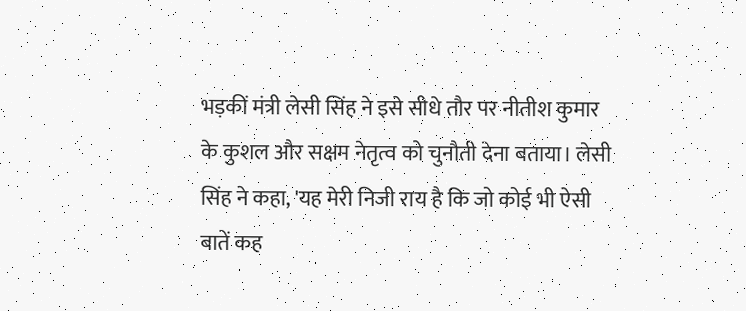भड़कीं मंत्री लेसी सिंह ने इसे सीधे तौर पर नीतीश कुमार के कुशल और सक्षम नेतृत्व को चुनौती देना बताया। लेसी सिंह ने कहा, 'यह मेरी निजी राय है कि जो कोई भी ऐसी बातें कह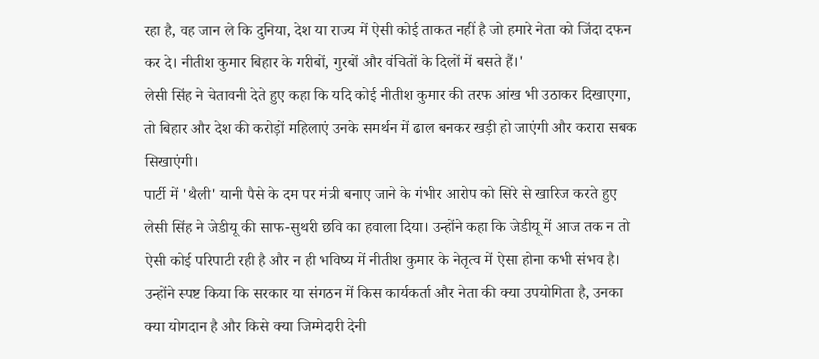रहा है, वह जान ले कि दुनिया, देश या राज्य में ऐसी कोई ताकत नहीं है जो हमारे नेता को जिंदा दफन कर दे। नीतीश कुमार बिहार के गरीबों, गुरबों और वंचितों के दिलों में बसते हैं।'
लेसी सिंह ने चेतावनी देते हुए कहा कि यदि कोई नीतीश कुमार की तरफ आंख भी उठाकर दिखाएगा, तो बिहार और देश की करोड़ों महिलाएं उनके समर्थन में ढाल बनकर खड़ी हो जाएंगी और करारा सबक सिखाएंगी।
पार्टी में 'थैली' यानी पैसे के दम पर मंत्री बनाए जाने के गंभीर आरोप को सिरे से खारिज करते हुए लेसी सिंह ने जेडीयू की साफ-सुथरी छवि का हवाला दिया। उन्होंने कहा कि जेडीयू में आज तक न तो ऐसी कोई परिपाटी रही है और न ही भविष्य में नीतीश कुमार के नेतृत्व में ऐसा होना कभी संभव है। उन्होंने स्पष्ट किया कि सरकार या संगठन में किस कार्यकर्ता और नेता की क्या उपयोगिता है, उनका क्या योगदान है और किसे क्या जिम्मेदारी देनी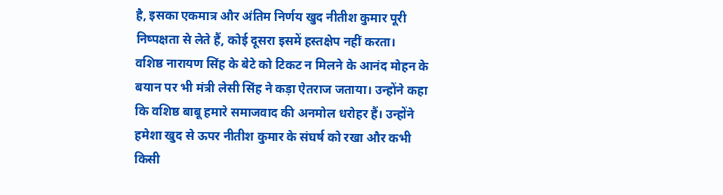है, इसका एकमात्र और अंतिम निर्णय खुद नीतीश कुमार पूरी निष्पक्षता से लेते हैं, कोई दूसरा इसमें हस्तक्षेप नहीं करता।
वशिष्ठ नारायण सिंह के बेटे को टिकट न मिलने के आनंद मोहन के बयान पर भी मंत्री लेसी सिंह ने कड़ा ऐतराज जताया। उन्होंने कहा कि वशिष्ठ बाबू हमारे समाजवाद की अनमोल धरोहर हैं। उन्होंने हमेशा खुद से ऊपर नीतीश कुमार के संघर्ष को रखा और कभी किसी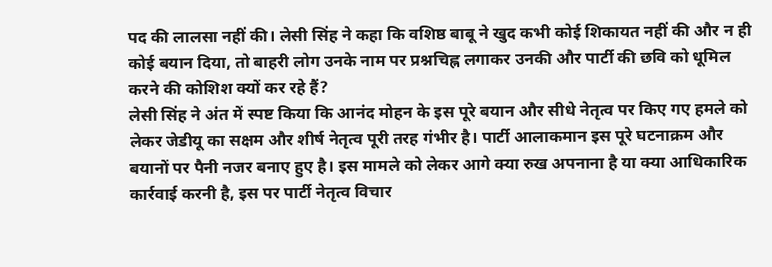पद की लालसा नहीं की। लेसी सिंह ने कहा कि वशिष्ठ बाबू ने खुद कभी कोई शिकायत नहीं की और न ही कोई बयान दिया, तो बाहरी लोग उनके नाम पर प्रश्नचिह्न लगाकर उनकी और पार्टी की छवि को धूमिल करने की कोशिश क्यों कर रहे हैं?
लेसी सिंह ने अंत में स्पष्ट किया कि आनंद मोहन के इस पूरे बयान और सीधे नेतृत्व पर किए गए हमले को लेकर जेडीयू का सक्षम और शीर्ष नेतृत्व पूरी तरह गंभीर है। पार्टी आलाकमान इस पूरे घटनाक्रम और बयानों पर पैनी नजर बनाए हुए है। इस मामले को लेकर आगे क्या रुख अपनाना है या क्या आधिकारिक कार्रवाई करनी है, इस पर पार्टी नेतृत्व विचार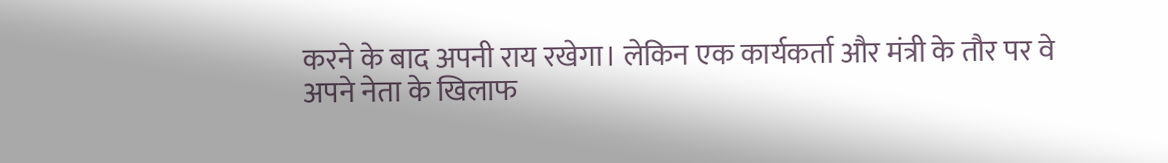करने के बाद अपनी राय रखेगा। लेकिन एक कार्यकर्ता और मंत्री के तौर पर वे अपने नेता के खिलाफ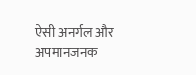ऐसी अनर्गल और अपमानजनक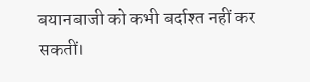बयानबाजी को कभी बर्दाश्त नहीं कर सकतीं।